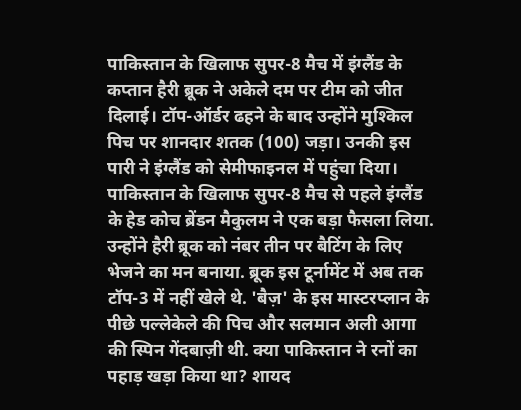पाकिस्तान के खिलाफ सुपर-8 मैच में इंग्लैंड के कप्तान हैरी ब्रूक ने अकेले दम पर टीम को जीत दिलाई। टॉप-ऑर्डर ढहने के बाद उन्होंने मुश्किल पिच पर शानदार शतक (100) जड़ा। उनकी इस पारी ने इंग्लैंड को सेमीफाइनल में पहुंचा दिया।
पाकिस्तान के खिलाफ सुपर-8 मैच से पहले इंग्लैंड के हेड कोच ब्रेंडन मैकुलम ने एक बड़ा फैसला लिया. उन्होंने हैरी ब्रूक को नंबर तीन पर बैटिंग के लिए भेजने का मन बनाया. ब्रूक इस टूर्नामेंट में अब तक टॉप-3 में नहीं खेले थे. 'बैज़' के इस मास्टरप्लान के पीछे पल्लेकेले की पिच और सलमान अली आगा की स्पिन गेंदबाज़ी थी. क्या पाकिस्तान ने रनों का पहाड़ खड़ा किया था? शायद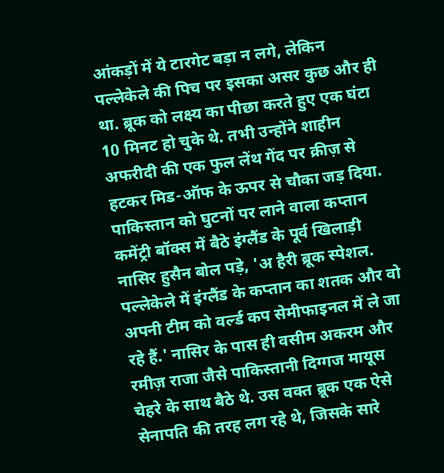आंकड़ों में ये टारगेट बड़ा न लगे, लेकिन पल्लेकेले की पिच पर इसका असर कुछ और ही था. ब्रूक को लक्ष्य का पीछा करते हुए एक घंटा 10 मिनट हो चुके थे. तभी उन्होंने शाहीन अफरीदी की एक फुल लेंथ गेंद पर क्रीज़ से हटकर मिड-ऑफ के ऊपर से चौका जड़ दिया.
पाकिस्तान को घुटनों पर लाने वाला कप्तान
कमेंट्री बॉक्स में बैठे इंग्लैंड के पूर्व खिलाड़ी नासिर हुसैन बोल पड़े, 'अ हैरी ब्रूक स्पेशल. पल्लेकेले में इंग्लैंड के कप्तान का शतक और वो अपनी टीम को वर्ल्ड कप सेमीफाइनल में ले जा रहे हैं.' नासिर के पास ही वसीम अकरम और रमीज़ राजा जैसे पाकिस्तानी दिग्गज मायूस चेहरे के साथ बैठे थे. उस वक्त ब्रूक एक ऐसे सेनापति की तरह लग रहे थे, जिसके सारे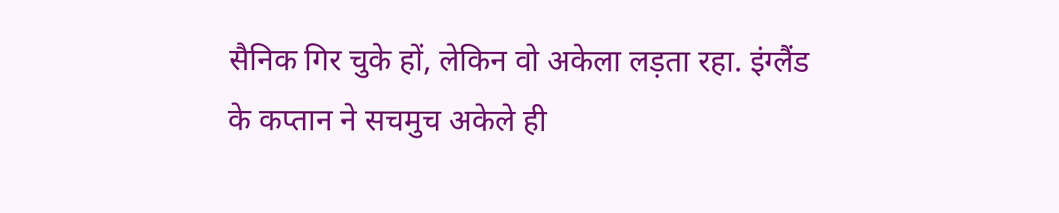सैनिक गिर चुके हों, लेकिन वो अकेला लड़ता रहा. इंग्लैंड के कप्तान ने सचमुच अकेले ही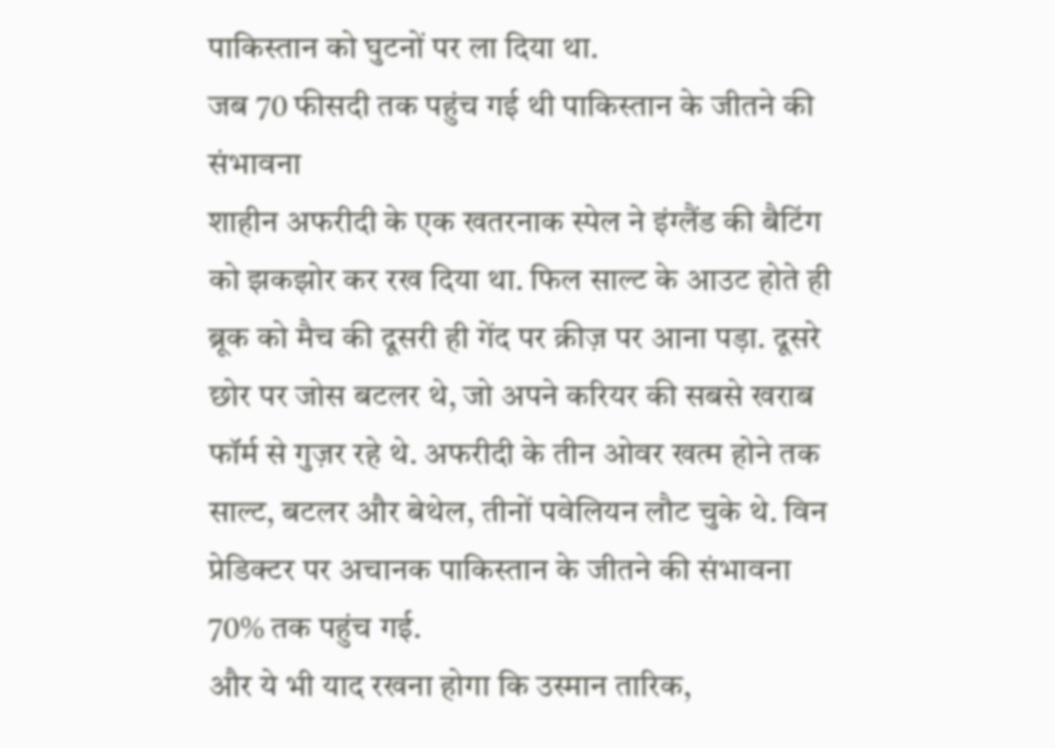पाकिस्तान को घुटनों पर ला दिया था.
जब 70 फीसदी तक पहुंच गई थी पाकिस्तान के जीतने की संभावना
शाहीन अफरीदी के एक खतरनाक स्पेल ने इंग्लैंड की बैटिंग को झकझोर कर रख दिया था. फिल साल्ट के आउट होते ही ब्रूक को मैच की दूसरी ही गेंद पर क्रीज़ पर आना पड़ा. दूसरे छोर पर जोस बटलर थे, जो अपने करियर की सबसे खराब फॉर्म से गुज़र रहे थे. अफरीदी के तीन ओवर खत्म होने तक साल्ट, बटलर और बेथेल, तीनों पवेलियन लौट चुके थे. विन प्रेडिक्टर पर अचानक पाकिस्तान के जीतने की संभावना 70% तक पहुंच गई.
और ये भी याद रखना होगा कि उस्मान तारिक,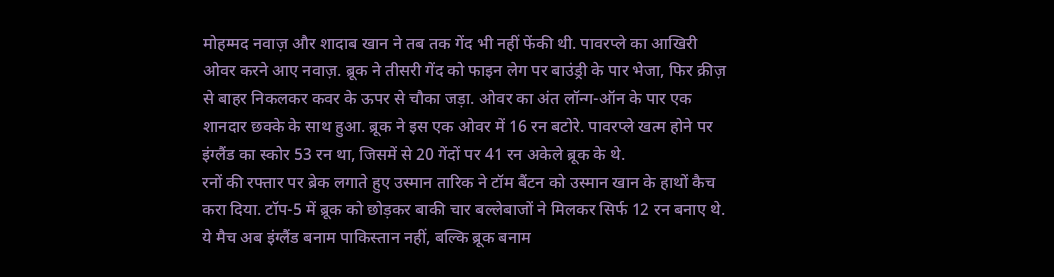मोहम्मद नवाज़ और शादाब खान ने तब तक गेंद भी नहीं फेंकी थी. पावरप्ले का आखिरी ओवर करने आए नवाज़. ब्रूक ने तीसरी गेंद को फाइन लेग पर बाउंड्री के पार भेजा, फिर क्रीज़ से बाहर निकलकर कवर के ऊपर से चौका जड़ा. ओवर का अंत लॉन्ग-ऑन के पार एक शानदार छक्के के साथ हुआ. ब्रूक ने इस एक ओवर में 16 रन बटोरे. पावरप्ले खत्म होने पर इंग्लैंड का स्कोर 53 रन था, जिसमें से 20 गेंदों पर 41 रन अकेले ब्रूक के थे.
रनों की रफ्तार पर ब्रेक लगाते हुए उस्मान तारिक ने टॉम बैंटन को उस्मान खान के हाथों कैच करा दिया. टॉप-5 में ब्रूक को छोड़कर बाकी चार बल्लेबाजों ने मिलकर सिर्फ 12 रन बनाए थे. ये मैच अब इंग्लैंड बनाम पाकिस्तान नहीं, बल्कि ब्रूक बनाम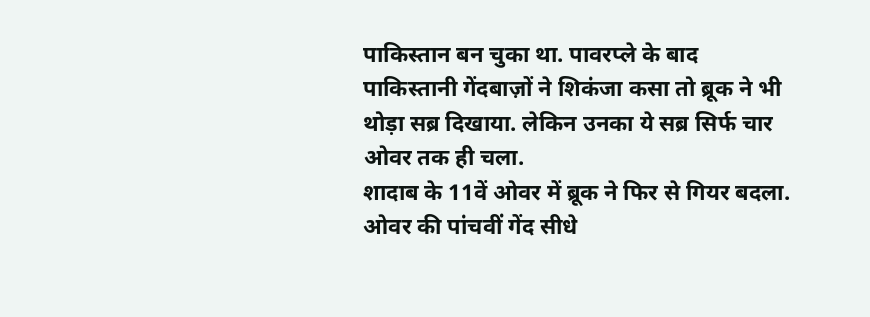पाकिस्तान बन चुका था. पावरप्ले के बाद पाकिस्तानी गेंदबाज़ों ने शिकंजा कसा तो ब्रूक ने भी थोड़ा सब्र दिखाया. लेकिन उनका ये सब्र सिर्फ चार ओवर तक ही चला.
शादाब के 11वें ओवर में ब्रूक ने फिर से गियर बदला. ओवर की पांचवीं गेंद सीधे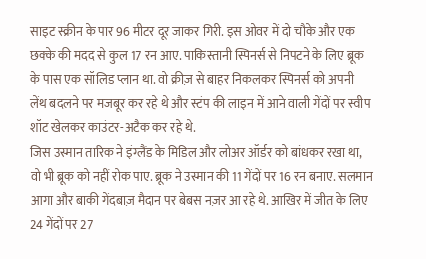साइट स्क्रीन के पार 96 मीटर दूर जाकर गिरी. इस ओवर में दो चौके और एक छक्के की मदद से कुल 17 रन आए. पाकिस्तानी स्पिनर्स से निपटने के लिए ब्रूक के पास एक सॉलिड प्लान था. वो क्रीज़ से बाहर निकलकर स्पिनर्स को अपनी लेंथ बदलने पर मजबूर कर रहे थे और स्टंप की लाइन में आने वाली गेंदों पर स्वीप शॉट खेलकर काउंटर-अटैक कर रहे थे.
जिस उस्मान तारिक ने इंग्लैंड के मिडिल और लोअर ऑर्डर को बांधकर रखा था, वो भी ब्रूक को नहीं रोक पाए. ब्रूक ने उस्मान की 11 गेंदों पर 16 रन बनाए. सलमान आगा और बाकी गेंदबाज़ मैदान पर बेबस नज़र आ रहे थे. आखिर में जीत के लिए 24 गेंदों पर 27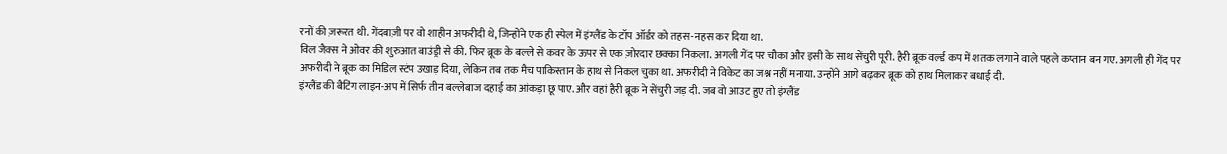रनों की ज़रूरत थी. गेंदबाज़ी पर वो शाहीन अफरीदी थे, जिन्होंने एक ही स्पेल में इंग्लैंड के टॉप ऑर्डर को तहस-नहस कर दिया था.
विल जैक्स ने ओवर की शुरुआत बाउंड्री से की. फिर ब्रूक के बल्ले से कवर के ऊपर से एक ज़ोरदार छक्का निकला. अगली गेंद पर चौका और इसी के साथ सेंचुरी पूरी. हैरी ब्रूक वर्ल्ड कप में शतक लगाने वाले पहले कप्तान बन गए. अगली ही गेंद पर अफरीदी ने ब्रूक का मिडिल स्टंप उखाड़ दिया, लेकिन तब तक मैच पाकिस्तान के हाथ से निकल चुका था. अफरीदी ने विकेट का जश्न नहीं मनाया. उन्होंने आगे बढ़कर ब्रूक को हाथ मिलाकर बधाई दी.
इंग्लैंड की बैटिंग लाइन-अप में सिर्फ तीन बल्लेबाज दहाई का आंकड़ा छू पाए. और वहां हैरी ब्रूक ने सेंचुरी जड़ दी. जब वो आउट हुए तो इंग्लैंड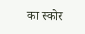का स्कोर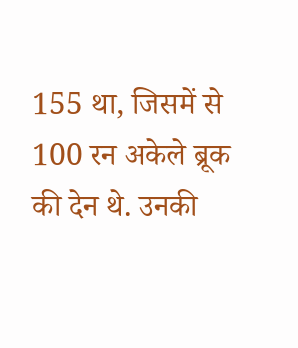155 था, जिसमें से 100 रन अकेले ब्रूक की देन थे. उनकी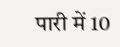पारी में 10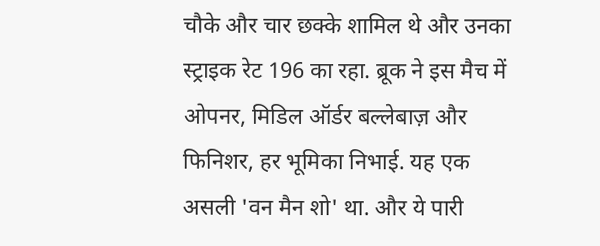चौके और चार छक्के शामिल थे और उनका स्ट्राइक रेट 196 का रहा. ब्रूक ने इस मैच में ओपनर, मिडिल ऑर्डर बल्लेबाज़ और फिनिशर, हर भूमिका निभाई. यह एक असली 'वन मैन शो' था. और ये पारी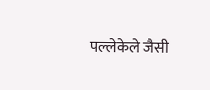पल्लेकेले जैसी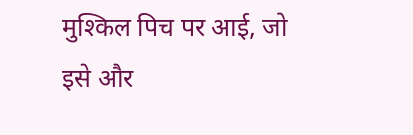मुश्किल पिच पर आई, जो इसे और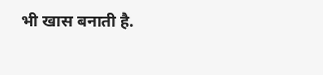भी खास बनाती है.